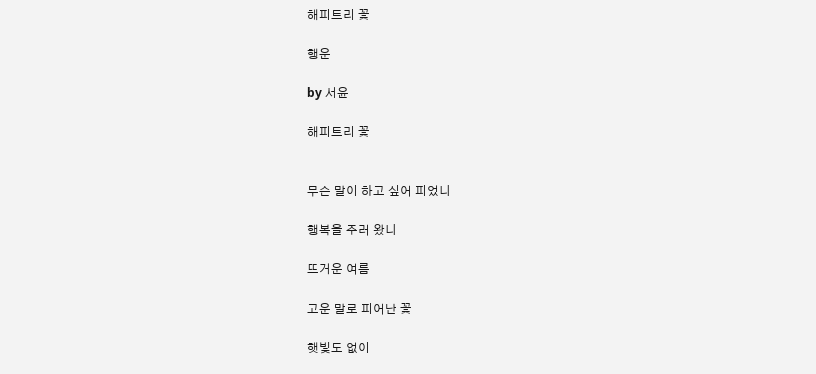해피트리 꽃

행운

by 서윤

해피트리 꽃


무슨 말이 하고 싶어 피었니

행복을 주러 왔니

뜨거운 여름

고운 말로 피어난 꽃

햇빛도 없이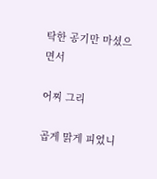탁한 공기만 마셨으면서

어찌 그리

곱게 맑게 피었니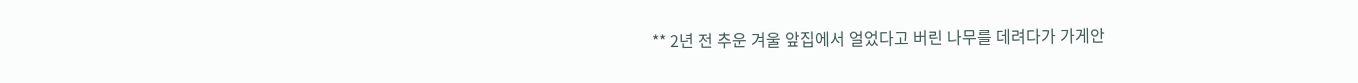** 2년 전 추운 겨울 앞집에서 얼었다고 버린 나무를 데려다가 가게안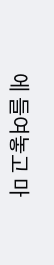에 들여놓고 마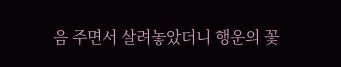음 주면서 살려놓았더니 행운의 꽃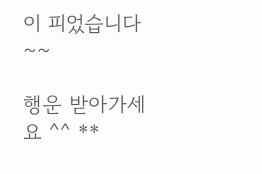이 피었습니다 ~~

행운 받아가세요 ^^ **